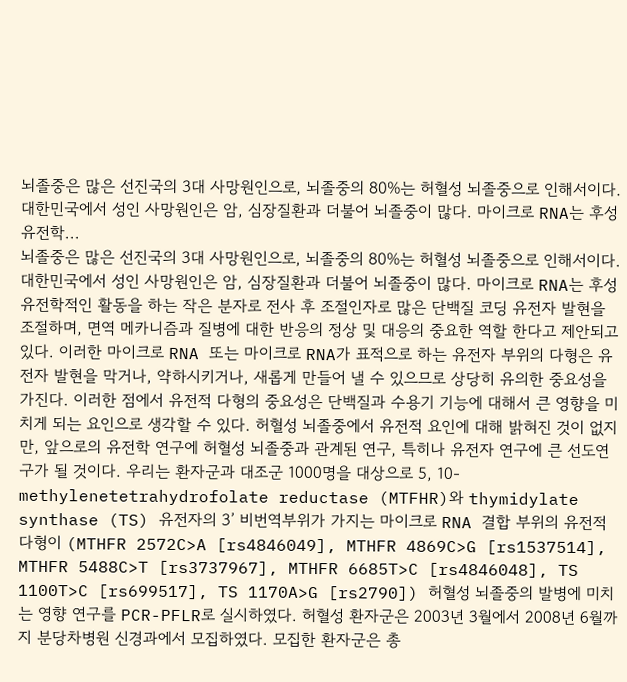뇌졸중은 많은 선진국의 3대 사망원인으로, 뇌졸중의 80%는 허혈성 뇌졸중으로 인해서이다. 대한민국에서 성인 사망원인은 암, 심장질환과 더불어 뇌졸중이 많다. 마이크로 RNA는 후성유전학...
뇌졸중은 많은 선진국의 3대 사망원인으로, 뇌졸중의 80%는 허혈성 뇌졸중으로 인해서이다. 대한민국에서 성인 사망원인은 암, 심장질환과 더불어 뇌졸중이 많다. 마이크로 RNA는 후성유전학적인 활동을 하는 작은 분자로 전사 후 조절인자로 많은 단백질 코딩 유전자 발현을 조절하며, 면역 메카니즘과 질병에 대한 반응의 정상 및 대응의 중요한 역할 한다고 제안되고 있다. 이러한 마이크로 RNA 또는 마이크로 RNA가 표적으로 하는 유전자 부위의 다형은 유전자 발현을 막거나, 약하시키거나, 새롭게 만들어 낼 수 있으므로 상당히 유의한 중요성을 가진다. 이러한 점에서 유전적 다형의 중요성은 단백질과 수용기 기능에 대해서 큰 영향을 미치게 되는 요인으로 생각할 수 있다. 허혈성 뇌졸중에서 유전적 요인에 대해 밝혀진 것이 없지만, 앞으로의 유전학 연구에 허혈성 뇌졸중과 관계된 연구, 특히나 유전자 연구에 큰 선도연구가 될 것이다. 우리는 환자군과 대조군 1000명을 대상으로 5, 10-methylenetetrahydrofolate reductase (MTFHR)와 thymidylate synthase (TS) 유전자의 3’ 비번역부위가 가지는 마이크로 RNA 결합 부위의 유전적 다형이 (MTHFR 2572C>A [rs4846049], MTHFR 4869C>G [rs1537514], MTHFR 5488C>T [rs3737967], MTHFR 6685T>C [rs4846048], TS 1100T>C [rs699517], TS 1170A>G [rs2790]) 허혈성 뇌졸중의 발병에 미치는 영향 연구를 PCR-PFLR로 실시하였다. 허혈성 환자군은 2003년 3월에서 2008년 6월까지 분당차병원 신경과에서 모집하였다. 모집한 환자군은 총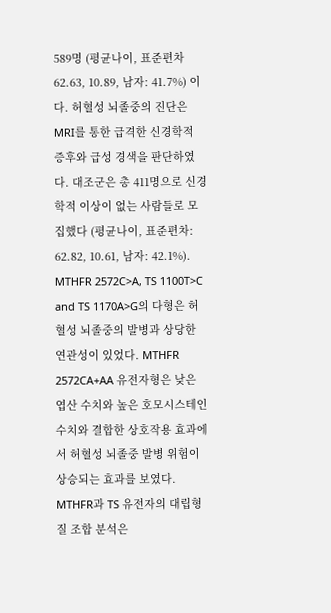589명 (평균나이, 표준편차 62.63, 10.89, 남자: 41.7%) 이다. 허혈성 뇌졸중의 진단은 MRI를 통한 급격한 신경학적 증후와 급성 경색을 판단하였다. 대조군은 총 411명으로 신경학적 이상이 없는 사람들로 모집했다 (평균나이, 표준편차: 62.82, 10.61, 남자: 42.1%).
MTHFR 2572C>A, TS 1100T>C and TS 1170A>G의 다형은 허혈성 뇌졸중의 발병과 상당한 연관성이 있었다. MTHFR 2572CA+AA 유전자형은 낮은 엽산 수치와 높은 호모시스테인 수치와 결합한 상호작용 효과에서 허혈성 뇌졸중 발병 위험이 상승되는 효과를 보였다. MTHFR과 TS 유전자의 대립형질 조합 분석은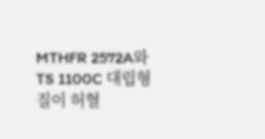MTHFR 2572A와 TS 1100C 대립형질이 허혈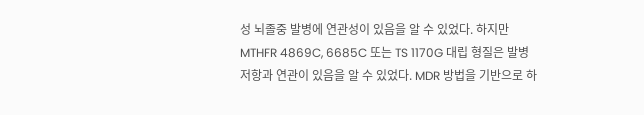성 뇌졸중 발병에 연관성이 있음을 알 수 있었다. 하지만 MTHFR 4869C, 6685C 또는 TS 1170G 대립 형질은 발병 저항과 연관이 있음을 알 수 있었다. MDR 방법을 기반으로 하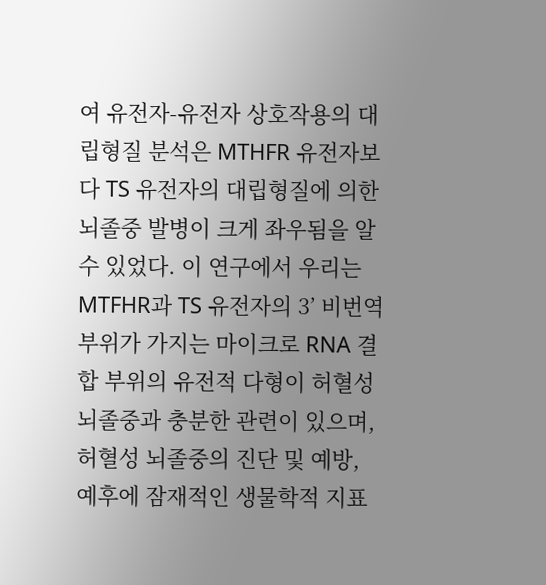여 유전자-유전자 상호작용의 대립형질 분석은 MTHFR 유전자보다 TS 유전자의 대립형질에 의한 뇌졸중 발병이 크게 좌우됨을 알 수 있었다. 이 연구에서 우리는 MTFHR과 TS 유전자의 3’ 비번역 부위가 가지는 마이크로 RNA 결합 부위의 유전적 다형이 허혈성 뇌졸중과 충분한 관련이 있으며, 허혈성 뇌졸중의 진단 및 예방, 예후에 잠재적인 생물학적 지표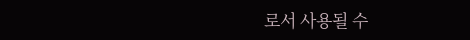로서 사용될 수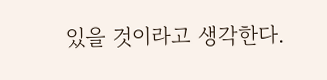있을 것이라고 생각한다.